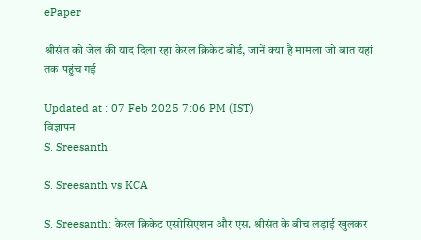ePaper

श्रीसंत को जेल की याद दिला रहा केरल क्रिकेट बोर्ड, जानें क्या है मामला जो बात यहां तक पहुंच गई

Updated at : 07 Feb 2025 7:06 PM (IST)
विज्ञापन
S. Sreesanth

S. Sreesanth vs KCA

S. Sreesanth: केरल क्रिकेट एसोसिएशन और एस. श्रीसंत के बीच लड़ाई खुलकर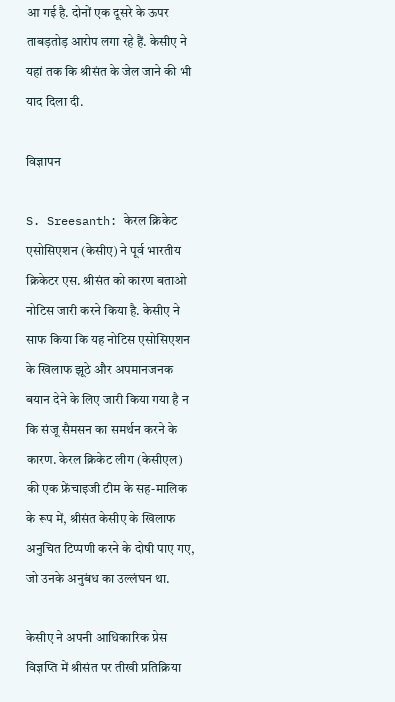आ गई है. दोनों एक दूसरे के ऊपर ताबड़तोड़ आरोप लगा रहे हैं. केसीए ने यहां तक कि श्रीसंत के जेल जाने की भी याद दिला दी.

विज्ञापन

S. Sreesanth: केरल क्रिकेट एसोसिएशन (केसीए) ने पूर्व भारतीय क्रिकेटर एस. श्रीसंत को कारण बताओ नोटिस जारी करने किया है. केसीए ने साफ किया कि यह नोटिस एसोसिएशन के खिलाफ झूठे और अपमानजनक बयान देने के लिए जारी किया गया है न कि संजू सैमसन का समर्थन करने के कारण. केरल क्रिकेट लीग (केसीएल) की एक फ्रेंचाइजी टीम के सह-मालिक के रूप में, श्रीसंत केसीए के खिलाफ अनुचित टिप्पणी करने के दोषी पाए गए, जो उनके अनुबंध का उल्लंघन था.

केसीए ने अपनी आधिकारिक प्रेस विज्ञप्ति में श्रीसंत पर तीखी प्रतिक्रिया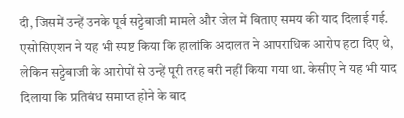दी, जिसमें उन्हें उनके पूर्व सट्टेबाजी मामले और जेल में बिताए समय की याद दिलाई गई. एसोसिएशन ने यह भी स्पष्ट किया कि हालांकि अदालत ने आपराधिक आरोप हटा दिए थे, लेकिन सट्टेबाजी के आरोपों से उन्हें पूरी तरह बरी नहीं किया गया था. केसीए ने यह भी याद दिलाया कि प्रतिबंध समाप्त होने के बाद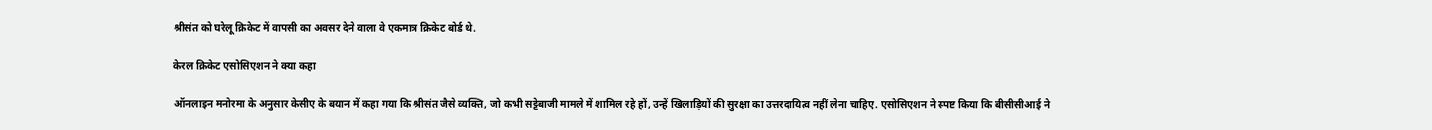श्रीसंत को घरेलू क्रिकेट में वापसी का अवसर देने वाला वे एकमात्र क्रिकेट बोर्ड थे.

केरल क्रिकेट एसोसिएशन ने क्या कहा

ऑनलाइन मनोरमा के अनुसार केसीए के बयान में कहा गया कि श्रीसंत जैसे व्यक्ति, जो कभी सट्टेबाजी मामले में शामिल रहे हों, उन्हें खिलाड़ियों की सुरक्षा का उत्तरदायित्व नहीं लेना चाहिए. एसोसिएशन ने स्पष्ट किया कि बीसीसीआई ने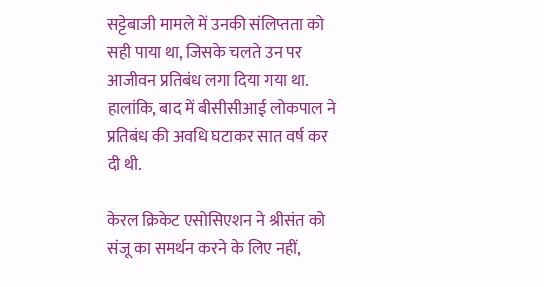सट्टेबाजी मामले में उनकी संलिप्तता को सही पाया था, जिसके चलते उन पर आजीवन प्रतिबंध लगा दिया गया था. हालांकि, बाद में बीसीसीआई लोकपाल ने प्रतिबंध की अवधि घटाकर सात वर्ष कर दी थी.

केरल क्रिकेट एसोसिएशन ने श्रीसंत को संजू का समर्थन करने के लिए नहीं,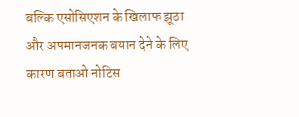बल्कि एसोसिएशन के खिलाफ झूठा और अपमानजनक बयान देने के लिए कारण बताओ नोटिस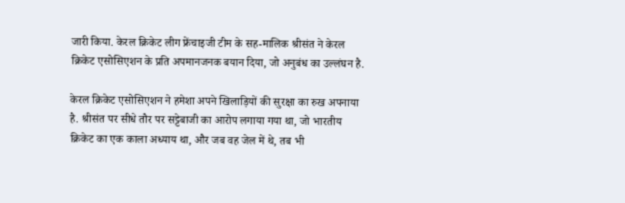जारी किया. केरल क्रिकेट लीग फ्रेंचाइजी टीम के सह-मालिक श्रीसंत ने केरल क्रिकेट एसोसिएशन के प्रति अपमानजनक बयान दिया, जो अनुबंध का उल्लंघन है.

केरल क्रिकेट एसोसिएशन ने हमेशा अपने खिलाड़ियों की सुरक्षा का रुख अपनाया है. श्रीसंत पर सीधे तौर पर सट्टेबाजी का आरोप लगाया गया था, जो भारतीय क्रिकेट का एक काला अध्याय था, और जब वह जेल में थे, तब भी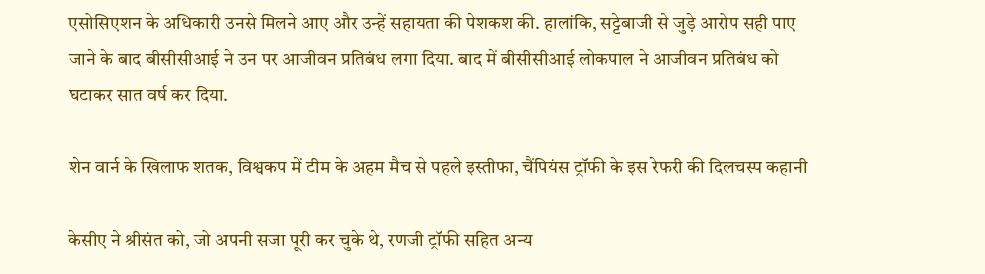एसोसिएशन के अधिकारी उनसे मिलने आए और उन्हें सहायता की पेशकश की. हालांकि, सट्टेबाजी से जुड़े आरोप सही पाए जाने के बाद बीसीसीआई ने उन पर आजीवन प्रतिबंध लगा दिया. बाद में बीसीसीआई लोकपाल ने आजीवन प्रतिबंध को घटाकर सात वर्ष कर दिया.

शेन वार्न के खिलाफ शतक, विश्वकप में टीम के अहम मैच से पहले इस्तीफा, चैंपियंस ट्रॉफी के इस रेफरी की दिलचस्प कहानी

केसीए ने श्रीसंत को, जो अपनी सजा पूरी कर चुके थे, रणजी ट्रॉफी सहित अन्य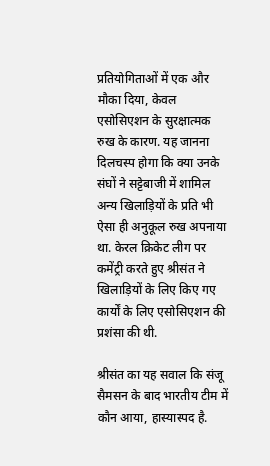प्रतियोगिताओं में एक और मौका दिया, केवल एसोसिएशन के सुरक्षात्मक रुख के कारण. यह जानना दिलचस्प होगा कि क्या उनके संघों ने सट्टेबाजी में शामिल अन्य खिलाड़ियों के प्रति भी ऐसा ही अनुकूल रुख अपनाया था. केरल क्रिकेट लीग पर कमेंट्री करते हुए श्रीसंत ने खिलाड़ियों के लिए किए गए कार्यों के लिए एसोसिएशन की प्रशंसा की थी.

श्रीसंत का यह सवाल कि संजू सैमसन के बाद भारतीय टीम में कौन आया, हास्यास्पद है.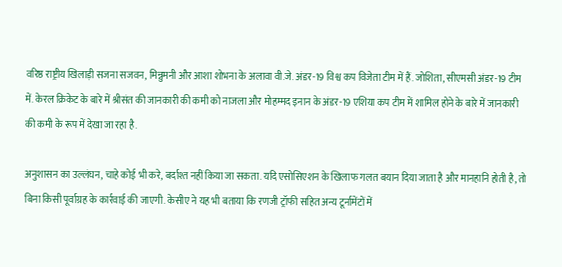वरिष्ठ राष्ट्रीय खिलाड़ी सजना सजवन, मिन्नुमनी और आशा शोभना के अलावा वी.जे. अंडर-19 विश्व कप विजेता टीम में हैं. जोशिता, सीएमसी अंडर-19 टीम में. केरल क्रिकेट के बारे में श्रीसंत की जानकारी की कमी को नाजला और मोहम्मद इनान के अंडर-19 एशिया कप टीम में शामिल होने के बारे में जानकारी की कमी के रूप में देखा जा रहा है.

अनुशासन का उल्लंघन, चाहे कोई भी करे, बर्दाश्त नहीं किया जा सकता. यदि एसोसिएशन के खिलाफ गलत बयान दिया जाता है और मानहानि होती है, तो बिना किसी पूर्वाग्रह के कार्रवाई की जाएगी. केसीए ने यह भी बताया कि रणजी ट्रॉफी सहित अन्य टूर्नामेंटों में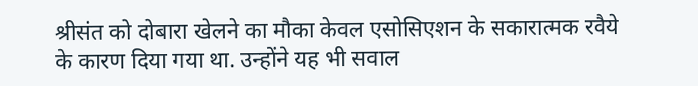श्रीसंत को दोबारा खेलने का मौका केवल एसोसिएशन के सकारात्मक रवैये के कारण दिया गया था. उन्होंने यह भी सवाल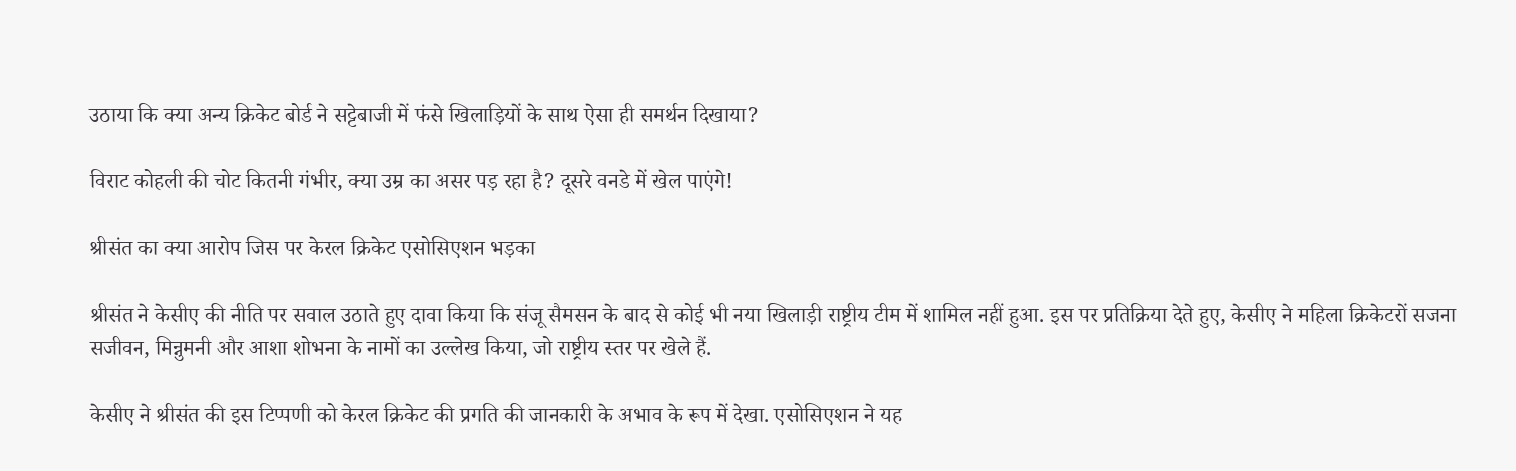उठाया कि क्या अन्य क्रिकेट बोर्ड ने सट्टेबाजी में फंसे खिलाड़ियों के साथ ऐसा ही समर्थन दिखाया?

विराट कोहली की चोट कितनी गंभीर, क्या उम्र का असर पड़ रहा है? दूसरे वनडे में खेल पाएंगे!

श्रीसंत का क्या आरोप जिस पर केरल क्रिकेट एसोसिएशन भड़का

श्रीसंत ने केसीए की नीति पर सवाल उठाते हुए दावा किया कि संजू सैमसन के बाद से कोई भी नया खिलाड़ी राष्ट्रीय टीम में शामिल नहीं हुआ. इस पर प्रतिक्रिया देते हुए, केसीए ने महिला क्रिकेटरों सजना सजीवन, मिन्नुमनी और आशा शोभना के नामों का उल्लेख किया, जो राष्ट्रीय स्तर पर खेले हैं.

केसीए ने श्रीसंत की इस टिप्पणी को केरल क्रिकेट की प्रगति की जानकारी के अभाव के रूप में देखा. एसोसिएशन ने यह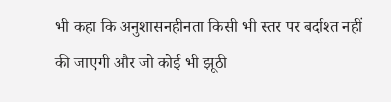भी कहा कि अनुशासनहीनता किसी भी स्तर पर बर्दाश्त नहीं की जाएगी और जो कोई भी झूठी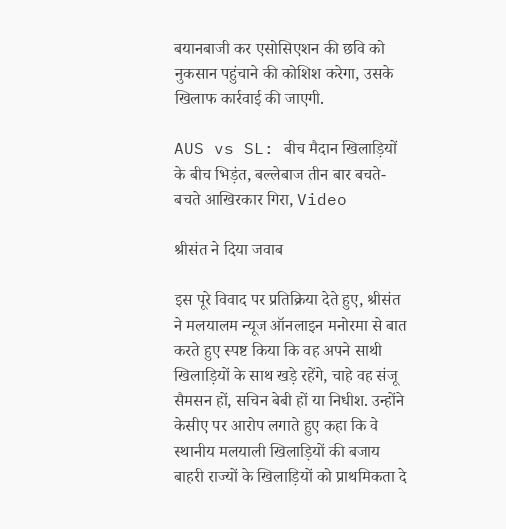बयानबाजी कर एसोसिएशन की छवि को नुकसान पहुंचाने की कोशिश करेगा, उसके खिलाफ कार्रवाई की जाएगी.

AUS vs SL: बीच मैदान खिलाड़ियों के बीच भिड़ंत, बल्लेबाज तीन बार बचते-बचते आखिरकार गिरा, Video

श्रीसंत ने दिया जवाब

इस पूरे विवाद पर प्रतिक्रिया देते हुए, श्रीसंत ने मलयालम न्यूज ऑनलाइन मनोरमा से बात करते हुए स्पष्ट किया कि वह अपने साथी खिलाड़ियों के साथ खड़े रहेंगे, चाहे वह संजू सैमसन हों, सचिन बेबी हों या निधीश. उन्होंने केसीए पर आरोप लगाते हुए कहा कि वे स्थानीय मलयाली खिलाड़ियों की बजाय बाहरी राज्यों के खिलाड़ियों को प्राथमिकता दे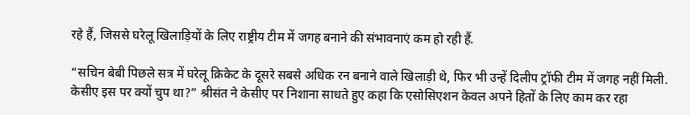रहे हैं, जिससे घरेलू खिलाड़ियों के लिए राष्ट्रीय टीम में जगह बनाने की संभावनाएं कम हो रही हैं.

“सचिन बेबी पिछले सत्र में घरेलू क्रिकेट के दूसरे सबसे अधिक रन बनाने वाले खिलाड़ी थे, फिर भी उन्हें दिलीप ट्रॉफी टीम में जगह नहीं मिली. केसीए इस पर क्यों चुप था?” श्रीसंत ने केसीए पर निशाना साधते हुए कहा कि एसोसिएशन केवल अपने हितों के लिए काम कर रहा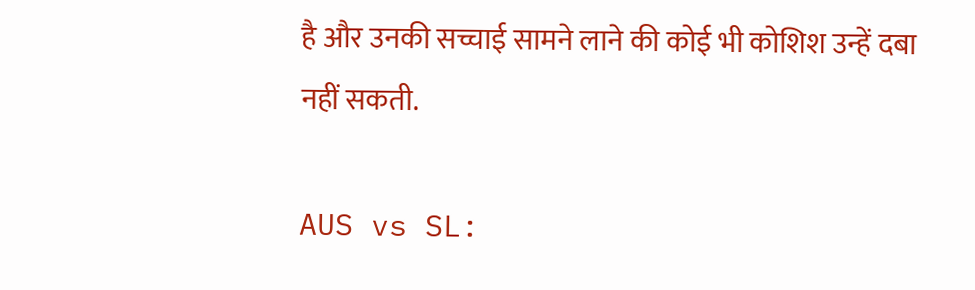है और उनकी सच्चाई सामने लाने की कोई भी कोशिश उन्हें दबा नहीं सकती.

AUS vs SL: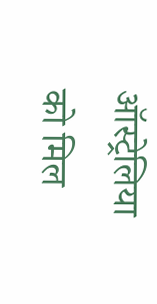ऑस्ट्रेलिया को मिल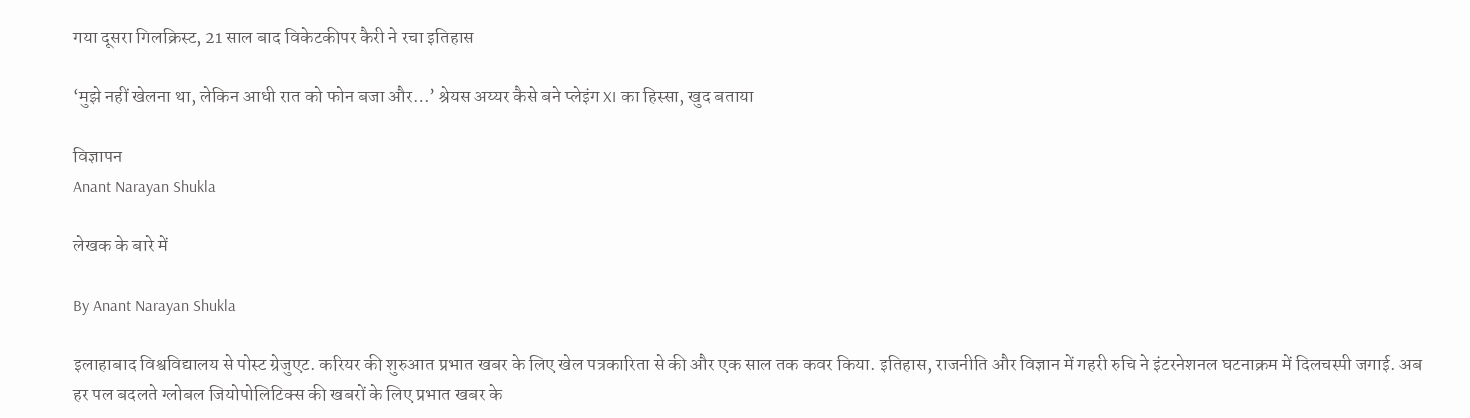गया दूसरा गिलक्रिस्ट, 21 साल बाद विकेटकीपर कैरी ने रचा इतिहास

‘मुझे नहीं खेलना था, लेकिन आधी रात को फोन बजा और…’ श्रेयस अय्यर कैसे बने प्लेइंग XI का हिस्सा, खुद बताया

विज्ञापन
Anant Narayan Shukla

लेखक के बारे में

By Anant Narayan Shukla

इलाहाबाद विश्वविद्यालय से पोस्ट ग्रेजुएट. करियर की शुरुआत प्रभात खबर के लिए खेल पत्रकारिता से की और एक साल तक कवर किया. इतिहास, राजनीति और विज्ञान में गहरी रुचि ने इंटरनेशनल घटनाक्रम में दिलचस्पी जगाई. अब हर पल बदलते ग्लोबल जियोपोलिटिक्स की खबरों के लिए प्रभात खबर के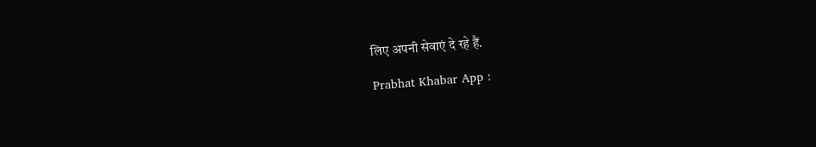लिए अपनी सेवाएं दे रहे हैं.

Prabhat Khabar App :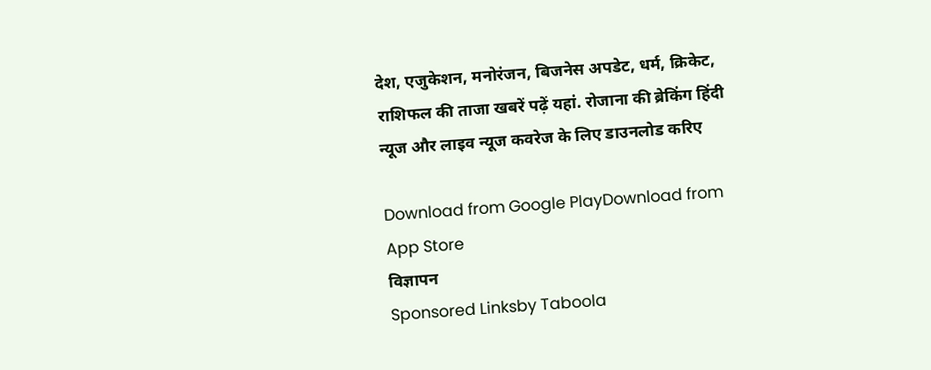देश, एजुकेशन, मनोरंजन, बिजनेस अपडेट, धर्म, क्रिकेट, राशिफल की ताजा खबरें पढ़ें यहां. रोजाना की ब्रेकिंग हिंदी न्यूज और लाइव न्यूज कवरेज के लिए डाउनलोड करिए

Download from Google PlayDownload from App Store
विज्ञापन
Sponsored Linksby Taboola